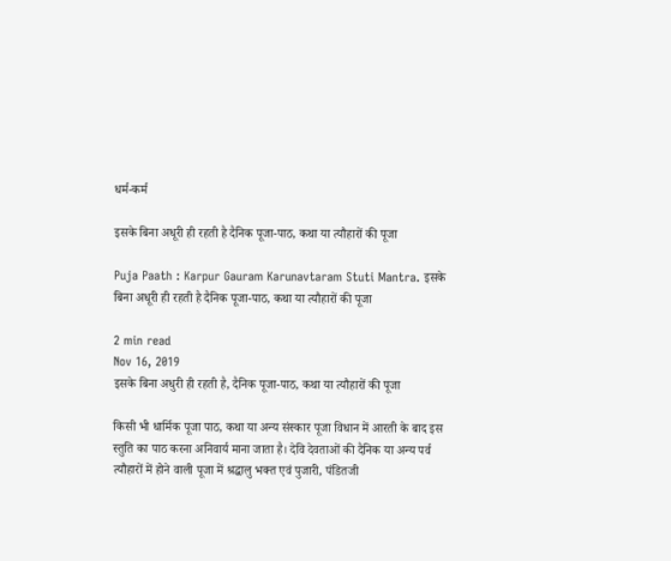धर्म-कर्म

इसके बिना अधूरी ही रहती है दैनिक पूजा-पाठ, कथा या त्यौहारों की पूजा

Puja Paath : Karpur Gauram Karunavtaram Stuti Mantra. इसके बिना अधूरी ही रहती है दैनिक पूजा-पाठ, कथा या त्यौहारों की पूजा

2 min read
Nov 16, 2019
इसके बिना अधुरी ही रहती है, दैनिक पूजा-पाठ, कथा या त्यौहारों की पूजा

किसी भी धार्मिक पूजा पाठ, कथा या अन्य संस्कार पूजा विधान में आरती के बाद इस स्तुति का पाठ करना अनिवार्य माना जाता है। देवि देवताओं की दैनिक या अन्य पर्व त्यौहारों में होने वाली पूजा में श्रद्धालु भक्त एवं पुजारी, पंडितजी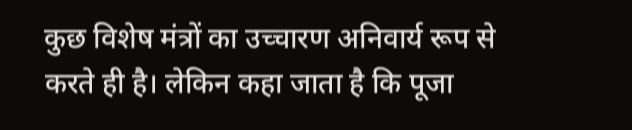कुछ विशेष मंत्रों का उच्चारण अनिवार्य रूप से करते ही है। लेकिन कहा जाता है कि पूजा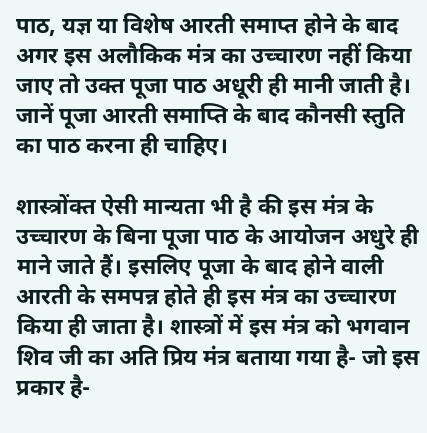पाठ, यज्ञ या विशेष आरती समाप्त होने के बाद अगर इस अलौकिक मंत्र का उच्चारण नहीं किया जाए तो उक्त पूजा पाठ अधूरी ही मानी जाती है। जानें पूजा आरती समाप्ति के बाद कौनसी स्तुति का पाठ करना ही चाहिए।

शास्त्रोंक्त ऐसी मान्यता भी है की इस मंत्र के उच्चारण के बिना पूजा पाठ के आयोजन अधुरे ही माने जाते हैं। इसलिए पूजा के बाद होने वाली आरती के समपन्न होते ही इस मंत्र का उच्चारण किया ही जाता है। शास्त्रों में इस मंत्र को भगवान शिव जी का अति प्रिय मंत्र बताया गया है- जो इस प्रकार है-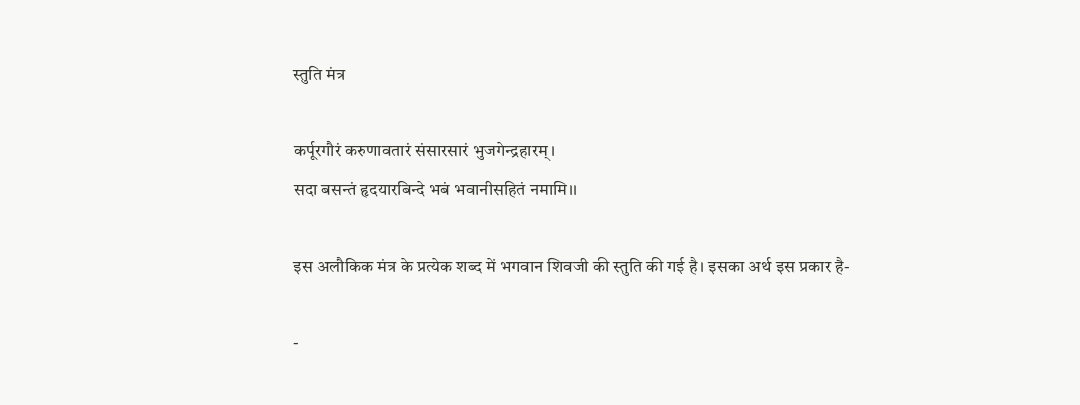स्तुति मंत्र

कर्पूरगौरं करुणावतारं संसारसारं भुजगेन्द्रहारम्।
सदा बसन्तं हृदयारबिन्दे भबं भवानीसहितं नमामि।।

इस अलौकिक मंत्र के प्रत्येक शब्द में भगवान शिवजी की स्तुति की गई है। इसका अर्थ इस प्रकार है-

-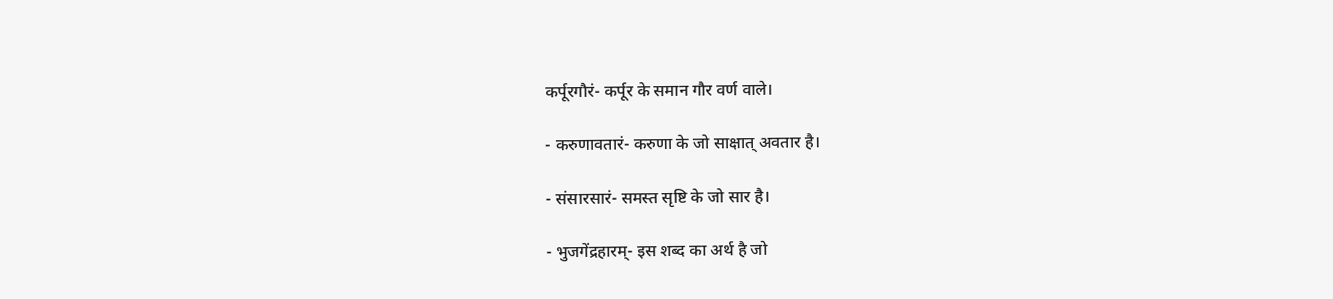कर्पूरगौरं- कर्पूर के समान गौर वर्ण वाले।

- करुणावतारं- करुणा के जो साक्षात् अवतार है।

- संसारसारं- समस्त सृष्टि के जो सार है।

- भुजगेंद्रहारम्- इस शब्द का अर्थ है जो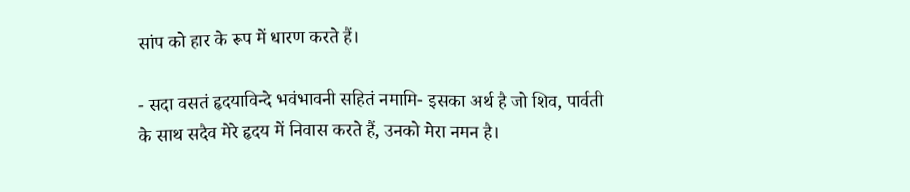सांप को हार के रूप में धारण करते हैं।

- सदा वसतं हृदयाविन्दे भवंभावनी सहितं नमामि- इसका अर्थ है जो शिव, पार्वती के साथ सदैव मेरे हृदय में निवास करते हैं, उनको मेरा नमन है।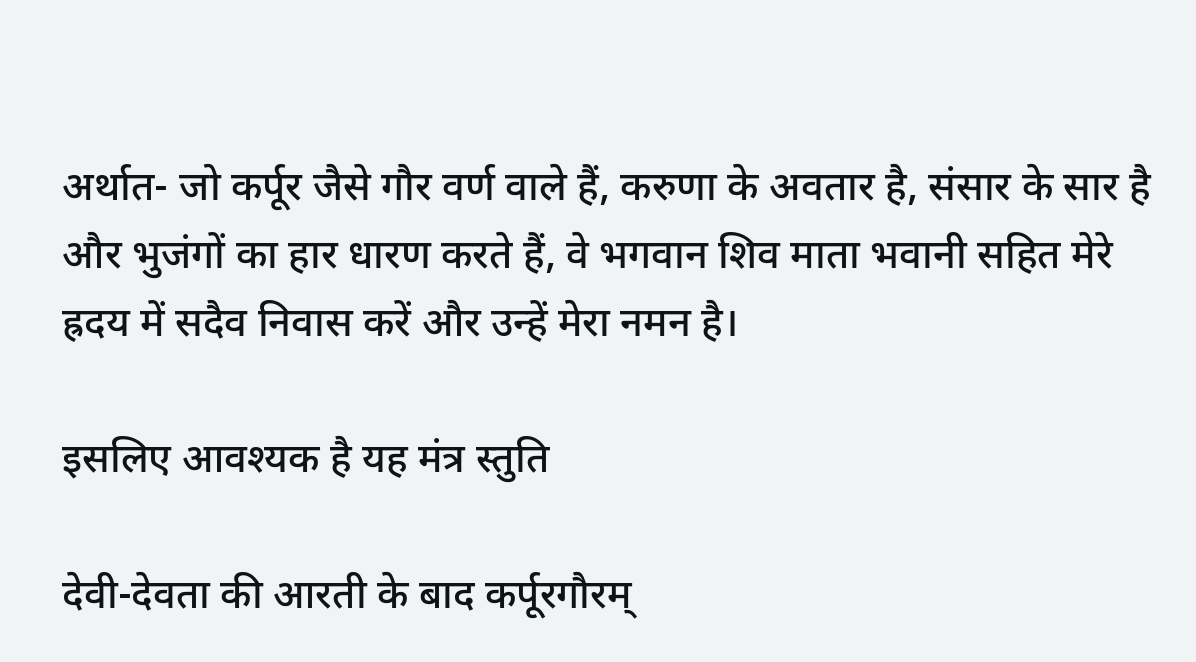अर्थात- जो कर्पूर जैसे गौर वर्ण वाले हैं, करुणा के अवतार है, संसार के सार है और भुजंगों का हार धारण करते हैं, वे भगवान शिव माता भवानी सहित मेरे ह्रदय में सदैव निवास करें और उन्हें मेरा नमन है।

इसलिए आवश्यक है यह मंत्र स्तुति

देवी-देवता की आरती के बाद कर्पूरगौरम्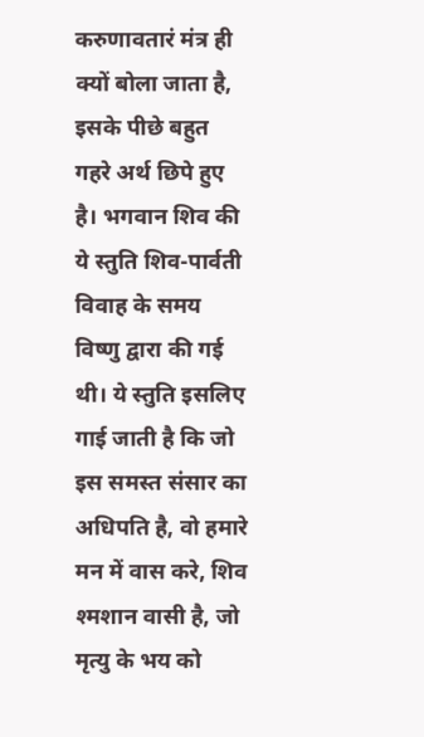करुणावतारं मंत्र ही क्यों बोला जाता है, इसके पीछे बहुत गहरे अर्थ छिपे हुए है। भगवान शिव की ये स्तुति शिव-पार्वती विवाह के समय विष्णु द्वारा की गई थी। ये स्तुति इसलिए गाई जाती है कि जो इस समस्त संसार का अधिपति है, वो हमारे मन में वास करे, शिव श्मशान वासी है, जो मृत्यु के भय को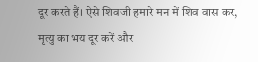दूर करते हैं। ऐसे शिवजी हमारे मन में शिव वास कर, मृत्यु का भय दूर करें और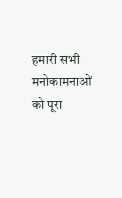हमारी सभी मनोकामनाओं को पूरा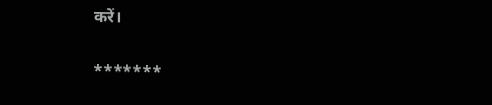करें।

*******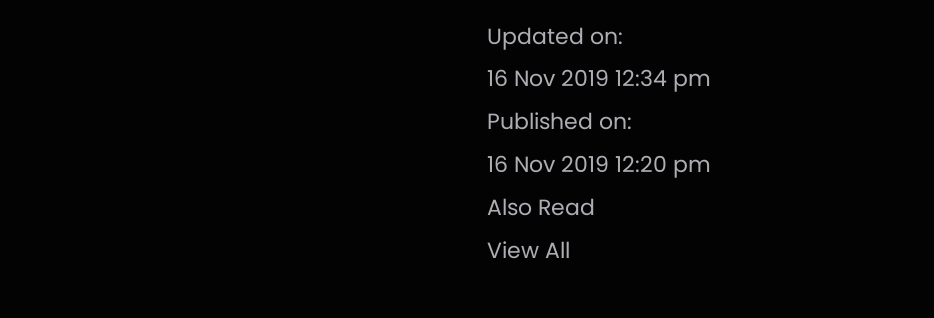Updated on:
16 Nov 2019 12:34 pm
Published on:
16 Nov 2019 12:20 pm
Also Read
View All